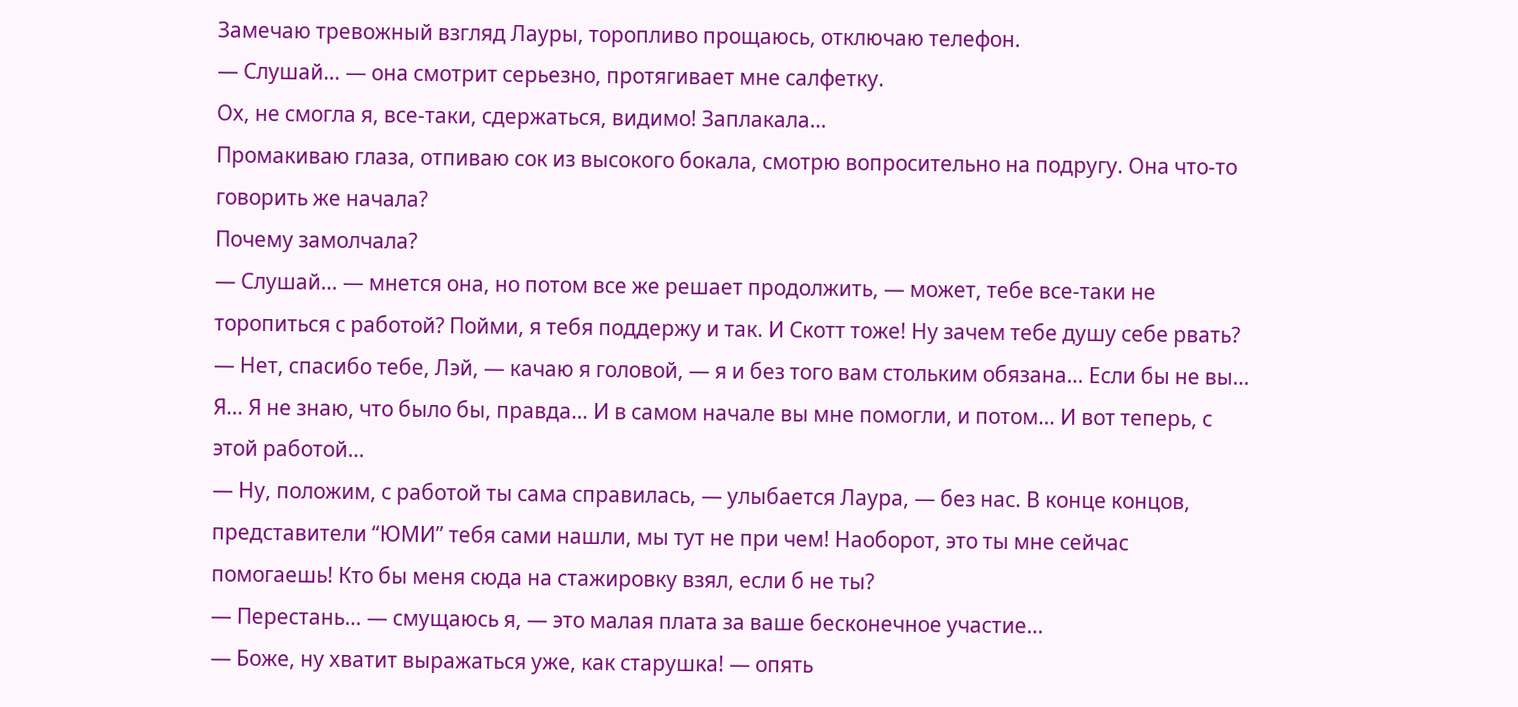Замечаю тревожный взгляд Лауры, торопливо прощаюсь, отключаю телефон.
— Слушай… — она смотрит серьезно, протягивает мне салфетку.
Ох, не смогла я, все-таки, сдержаться, видимо! Заплакала…
Промакиваю глаза, отпиваю сок из высокого бокала, смотрю вопросительно на подругу. Она что-то говорить же начала?
Почему замолчала?
— Слушай… — мнется она, но потом все же решает продолжить, — может, тебе все-таки не торопиться с работой? Пойми, я тебя поддержу и так. И Скотт тоже! Ну зачем тебе душу себе рвать?
— Нет, спасибо тебе, Лэй, — качаю я головой, — я и без того вам стольким обязана… Если бы не вы… Я… Я не знаю, что было бы, правда… И в самом начале вы мне помогли, и потом… И вот теперь, с этой работой…
— Ну, положим, с работой ты сама справилась, — улыбается Лаура, — без нас. В конце концов, представители “ЮМИ” тебя сами нашли, мы тут не при чем! Наоборот, это ты мне сейчас помогаешь! Кто бы меня сюда на стажировку взял, если б не ты?
— Перестань… — смущаюсь я, — это малая плата за ваше бесконечное участие…
— Боже, ну хватит выражаться уже, как старушка! — опять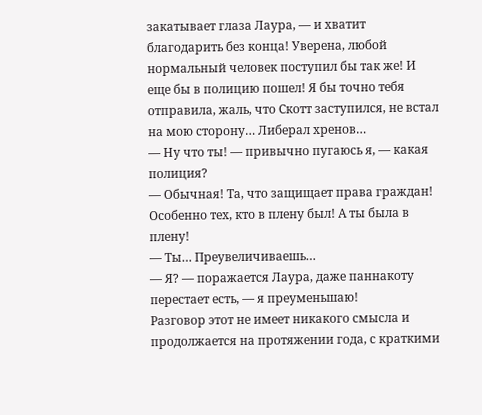закатывает глаза Лаура, — и хватит благодарить без конца! Уверена, любой нормальный человек поступил бы так же! И еще бы в полицию пошел! Я бы точно тебя отправила, жаль, что Скотт заступился, не встал на мою сторону… Либерал хренов…
— Ну что ты! — привычно пугаюсь я, — какая полиция?
— Обычная! Та, что защищает права граждан! Особенно тех, кто в плену был! А ты была в плену!
— Ты… Преувеличиваешь…
— Я? — поражается Лаура, даже паннакоту перестает есть, — я преуменьшаю!
Разговор этот не имеет никакого смысла и продолжается на протяжении года, с краткими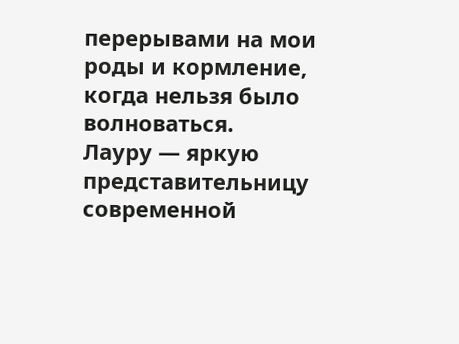перерывами на мои роды и кормление, когда нельзя было волноваться.
Лауру — яркую представительницу современной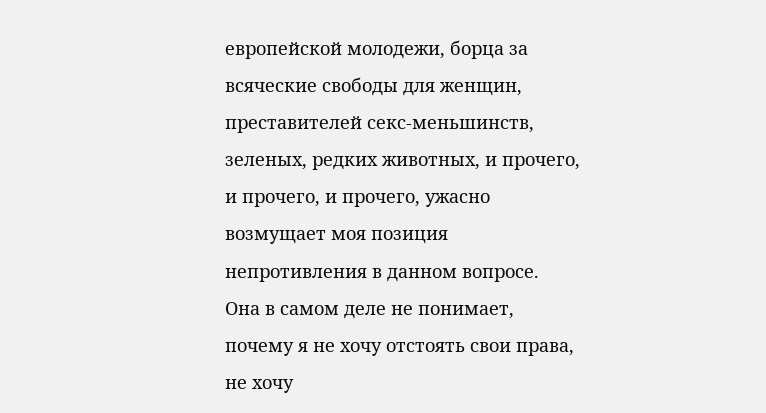европейской молодежи, борца за всяческие свободы для женщин, преставителей секс-меньшинств, зеленых, редких животных, и прочего, и прочего, и прочего, ужасно возмущает моя позиция непротивления в данном вопросе.
Она в самом деле не понимает, почему я не хочу отстоять свои права, не хочу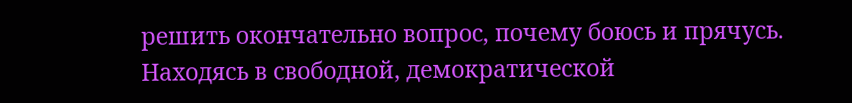решить окончательно вопрос, почему боюсь и прячусь. Находясь в свободной, демократической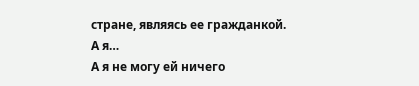стране, являясь ее гражданкой.
А я…
А я не могу ей ничего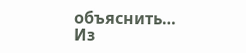объяснить…
Из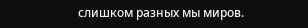слишком разных мы миров.